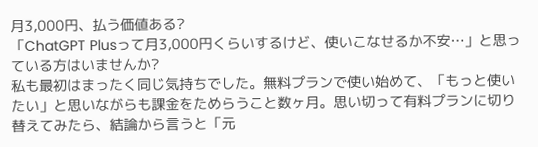月3,000円、払う価値ある?
「ChatGPT Plusって月3,000円くらいするけど、使いこなせるか不安…」と思っている方はいませんか?
私も最初はまったく同じ気持ちでした。無料プランで使い始めて、「もっと使いたい」と思いながらも課金をためらうこと数ヶ月。思い切って有料プランに切り替えてみたら、結論から言うと「元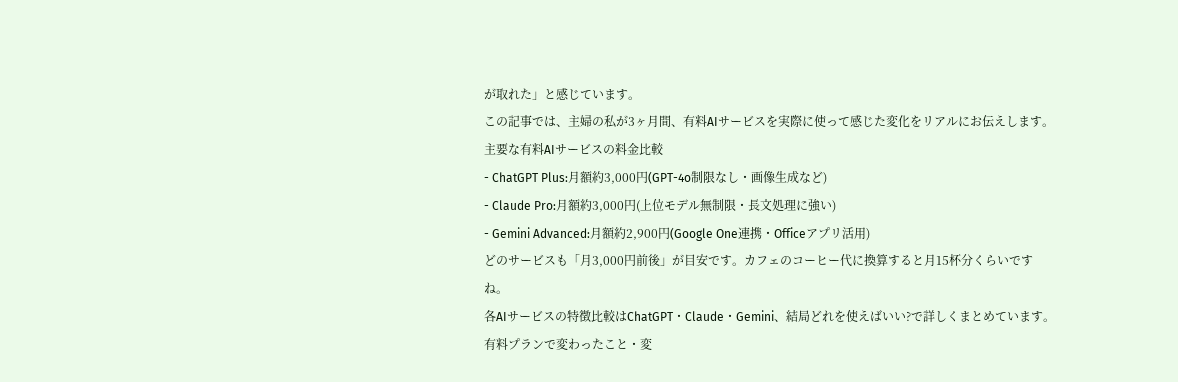が取れた」と感じています。
この記事では、主婦の私が3ヶ月間、有料AIサービスを実際に使って感じた変化をリアルにお伝えします。
主要な有料AIサービスの料金比較
- ChatGPT Plus:月額約3,000円(GPT-4o制限なし・画像生成など)
- Claude Pro:月額約3,000円(上位モデル無制限・長文処理に強い)
- Gemini Advanced:月額約2,900円(Google One連携・Officeアプリ活用)
どのサービスも「月3,000円前後」が目安です。カフェのコーヒー代に換算すると月15杯分くらいですね。
各AIサービスの特徴比較はChatGPT・Claude・Gemini、結局どれを使えばいい?で詳しくまとめています。
有料プランで変わったこと・変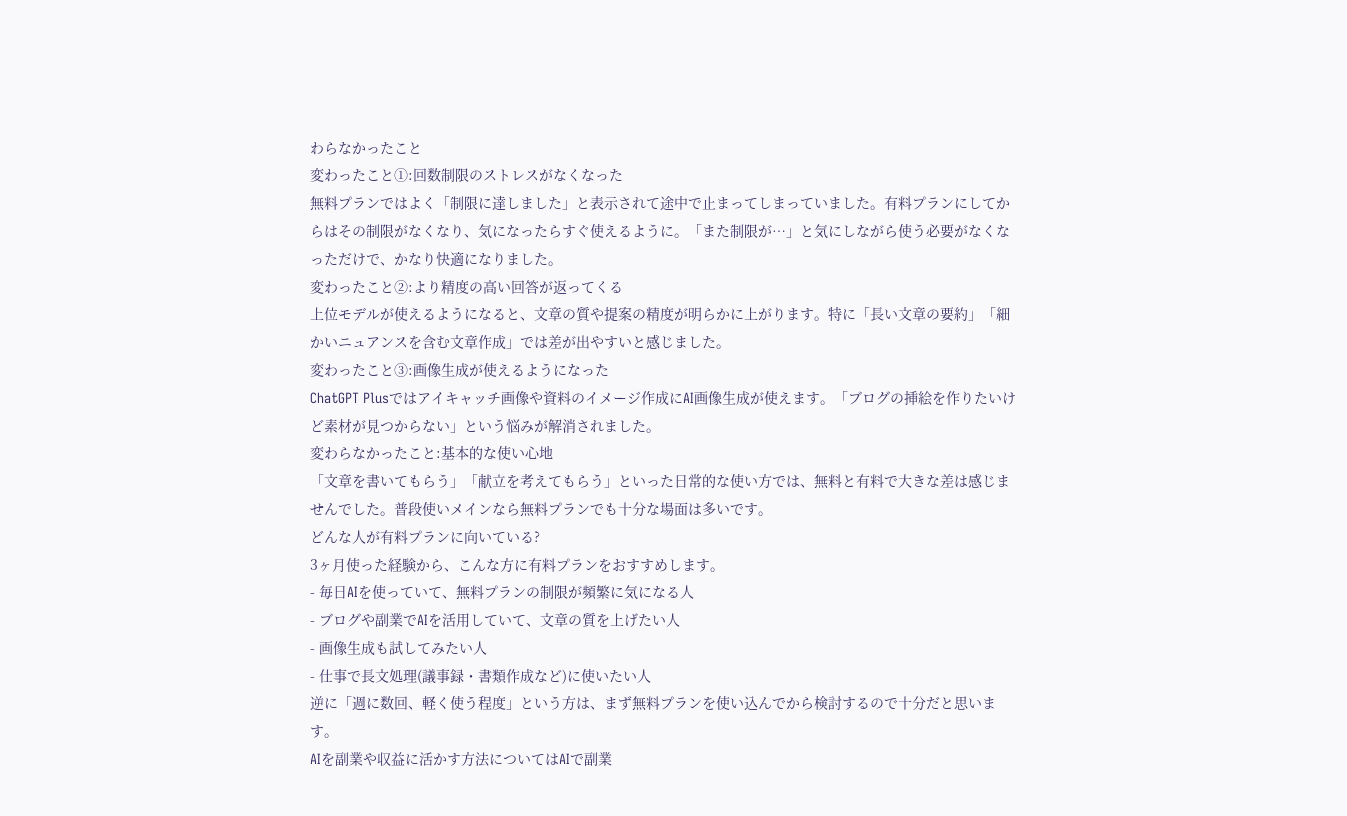わらなかったこと
変わったこと①:回数制限のストレスがなくなった
無料プランではよく「制限に達しました」と表示されて途中で止まってしまっていました。有料プランにしてからはその制限がなくなり、気になったらすぐ使えるように。「また制限が…」と気にしながら使う必要がなくなっただけで、かなり快適になりました。
変わったこと②:より精度の高い回答が返ってくる
上位モデルが使えるようになると、文章の質や提案の精度が明らかに上がります。特に「長い文章の要約」「細かいニュアンスを含む文章作成」では差が出やすいと感じました。
変わったこと③:画像生成が使えるようになった
ChatGPT Plusではアイキャッチ画像や資料のイメージ作成にAI画像生成が使えます。「ブログの挿絵を作りたいけど素材が見つからない」という悩みが解消されました。
変わらなかったこと:基本的な使い心地
「文章を書いてもらう」「献立を考えてもらう」といった日常的な使い方では、無料と有料で大きな差は感じませんでした。普段使いメインなら無料プランでも十分な場面は多いです。
どんな人が有料プランに向いている?
3ヶ月使った経験から、こんな方に有料プランをおすすめします。
- 毎日AIを使っていて、無料プランの制限が頻繁に気になる人
- ブログや副業でAIを活用していて、文章の質を上げたい人
- 画像生成も試してみたい人
- 仕事で長文処理(議事録・書類作成など)に使いたい人
逆に「週に数回、軽く使う程度」という方は、まず無料プランを使い込んでから検討するので十分だと思います。
AIを副業や収益に活かす方法についてはAIで副業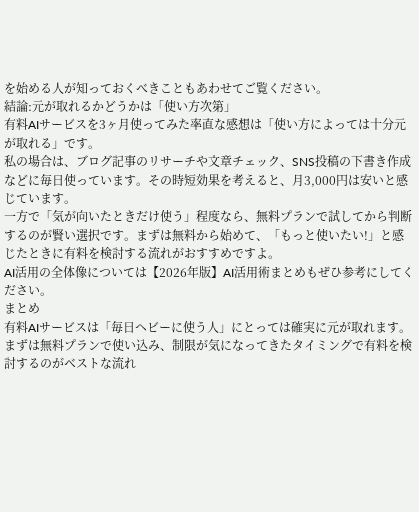を始める人が知っておくべきこともあわせてご覧ください。
結論:元が取れるかどうかは「使い方次第」
有料AIサービスを3ヶ月使ってみた率直な感想は「使い方によっては十分元が取れる」です。
私の場合は、ブログ記事のリサーチや文章チェック、SNS投稿の下書き作成などに毎日使っています。その時短効果を考えると、月3,000円は安いと感じています。
一方で「気が向いたときだけ使う」程度なら、無料プランで試してから判断するのが賢い選択です。まずは無料から始めて、「もっと使いたい!」と感じたときに有料を検討する流れがおすすめですよ。
AI活用の全体像については【2026年版】AI活用術まとめもぜひ参考にしてください。
まとめ
有料AIサービスは「毎日ヘビーに使う人」にとっては確実に元が取れます。まずは無料プランで使い込み、制限が気になってきたタイミングで有料を検討するのがベストな流れ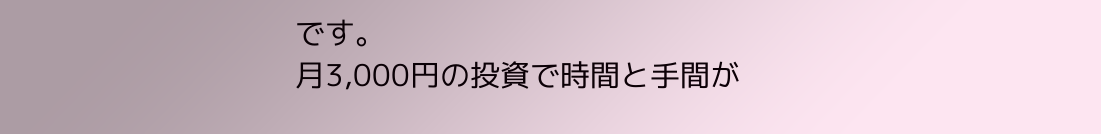です。
月3,000円の投資で時間と手間が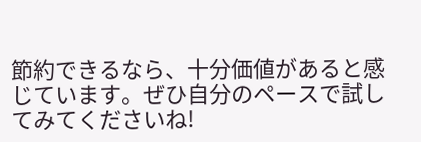節約できるなら、十分価値があると感じています。ぜひ自分のペースで試してみてくださいね!